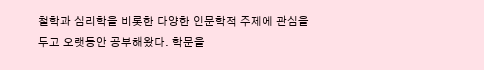철학과 심리학을 비롯한 다양한 인문학적 주제에 관심을 두고 오랫동안 공부해왔다. 학문을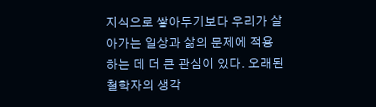지식으로 쌓아두기보다 우리가 살아가는 일상과 삶의 문제에 적용하는 데 더 큰 관심이 있다. 오래된 철학자의 생각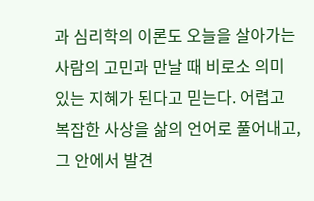과 심리학의 이론도 오늘을 살아가는 사람의 고민과 만날 때 비로소 의미 있는 지혜가 된다고 믿는다. 어렵고 복잡한 사상을 삶의 언어로 풀어내고, 그 안에서 발견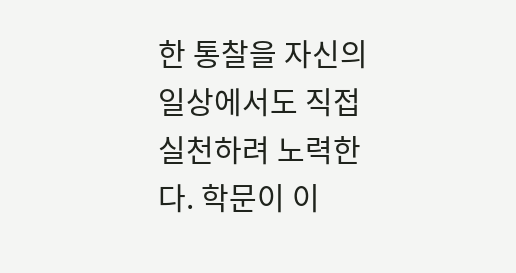한 통찰을 자신의 일상에서도 직접 실천하려 노력한다. 학문이 이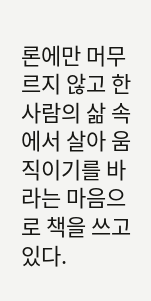론에만 머무르지 않고 한 사람의 삶 속에서 살아 움직이기를 바라는 마음으로 책을 쓰고 있다.